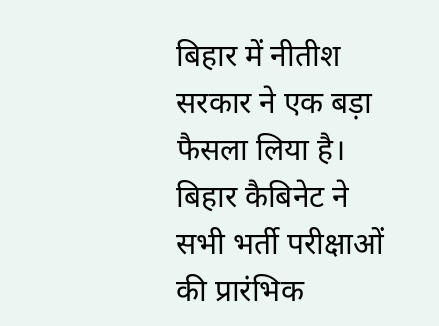बिहार में नीतीश सरकार ने एक बड़ा फैसला लिया है। बिहार कैबिनेट ने सभी भर्ती परीक्षाओं की प्रारंभिक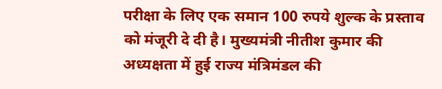परीक्षा के लिए एक समान 100 रुपये शुल्क के प्रस्ताव को मंजूरी दे दी है। मुख्यमंत्री नीतीश कुमार की अध्यक्षता में हुई राज्य मंत्रिमंडल की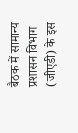बैठक में सामान्य प्रशासन विभाग (जीएडी) के इस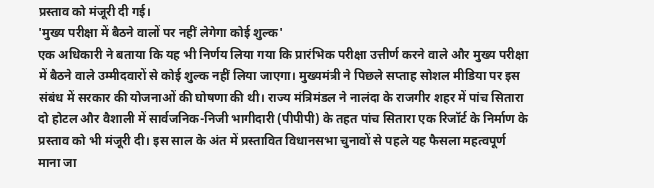प्रस्ताव को मंजूरी दी गई।
'मुख्य परीक्षा में बैठने वालों पर नहीं लेगेगा कोई शुल्क'
एक अधिकारी ने बताया कि यह भी निर्णय लिया गया कि प्रारंभिक परीक्षा उत्तीर्ण करने वाले और मुख्य परीक्षा में बैठने वाले उम्मीदवारों से कोई शुल्क नहीं लिया जाएगा। मुख्यमंत्री ने पिछले सप्ताह सोशल मीडिया पर इस संबंध में सरकार की योजनाओं की घोषणा की थी। राज्य मंत्रिमंडल ने नालंदा के राजगीर शहर में पांच सितारा दो होटल और वैशाली में सार्वजनिक-निजी भागीदारी (पीपीपी) के तहत पांच सितारा एक रिजॉर्ट के निर्माण के प्रस्ताव को भी मंजूरी दी। इस साल के अंत में प्रस्तावित विधानसभा चुनावों से पहले यह फैसला महत्वपूर्ण माना जा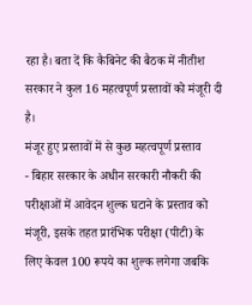रहा है। बता दें कि कैबिनेट की बैठक में नीतीश सरकार ने कुल 16 महत्वपूर्ण प्रस्तावों को मंजूरी दी है।
मंजूर हुए प्रस्तावों में से कुछ महत्वपूर्ण प्रस्ताव
- बिहार सरकार के अधीन सरकारी नौकरी की परीक्षाओं में आवेदन शुल्क घटाने के प्रस्ताव को मंजूरी, इसके तहत प्रारंभिक परीक्षा (पीटी) के लिए केवल 100 रूपये का शुल्क लगेगा जबकि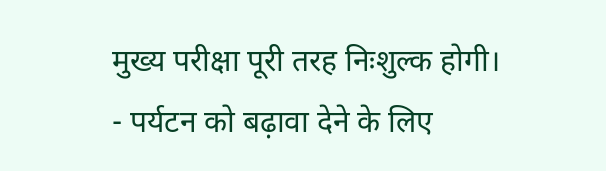मुख्य परीक्षा पूरी तरह निःशुल्क होगी।
- पर्यटन को बढ़ावा देने के लिए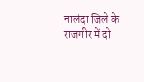नालंदा जिले के राजगीर में दो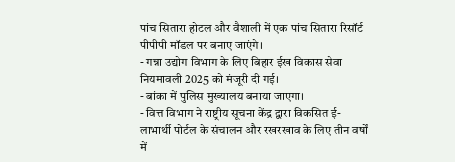पांच सितारा होटल और वैशाली में एक पांच सितारा रिसॉर्ट पीपीपी मॉडल पर बनाए जाएंगे।
- गन्ना उद्योग विभाग के लिए बिहार ईख विकास सेवा नियमावली 2025 को मंजूरी दी गई।
- बांका में पुलिस मुख्यालय बनाया जाएगा।
- वित्त विभाग ने राष्ट्रीय सूचना केंद्र द्वारा विकसित ई-लाभार्थी पोर्टल के संचालन और रखरखाव के लिए तीन वर्षों में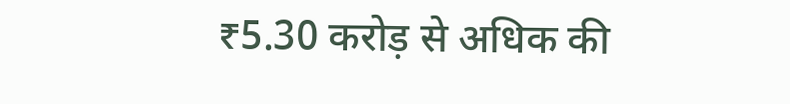₹5.30 करोड़ से अधिक की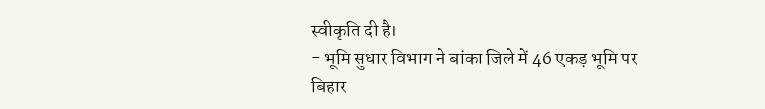स्वीकृति दी है।
- भूमि सुधार विभाग ने बांका जिले में 46 एकड़ भूमि पर बिहार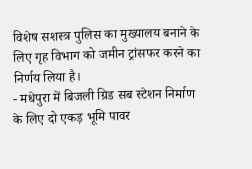विशेष सशस्त्र पुलिस का मुख्यालय बनाने के लिए गृह विभाग को जमीन ट्रांसफर करने का निर्णय लिया है।
- मधेपुरा में बिजली ग्रिड सब स्टेशन निर्माण के लिए दो एकड़ भूमि पावर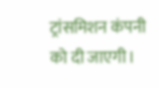ट्रांसमिशन कंपनी को दी जाएगी।